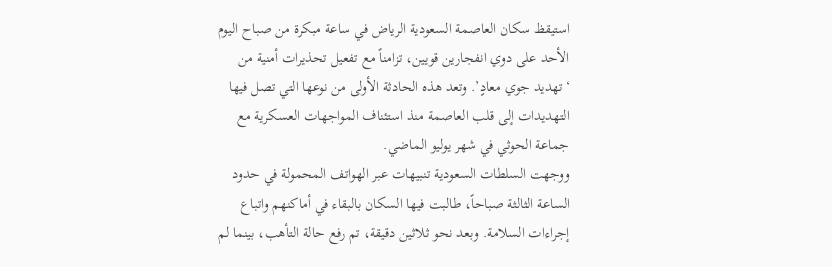استيقظ سكان العاصمة السعودية الرياض في ساعة مبكرة من صباح اليوم الأحد على دوي انفجارين قويين، تزامناً مع تفعيل تحذيرات أمنية من ‘تهديد جوي معادٍ’. وتعد هذه الحادثة الأولى من نوعها التي تصل فيها التهديدات إلى قلب العاصمة منذ استئناف المواجهات العسكرية مع جماعة الحوثي في شهر يوليو الماضي.
ووجهت السلطات السعودية تنبيهات عبر الهواتف المحمولة في حدود الساعة الثالثة صباحاً، طالبت فيها السكان بالبقاء في أماكنهم واتباع إجراءات السلامة. وبعد نحو ثلاثين دقيقة، تم رفع حالة التأهب، بينما لم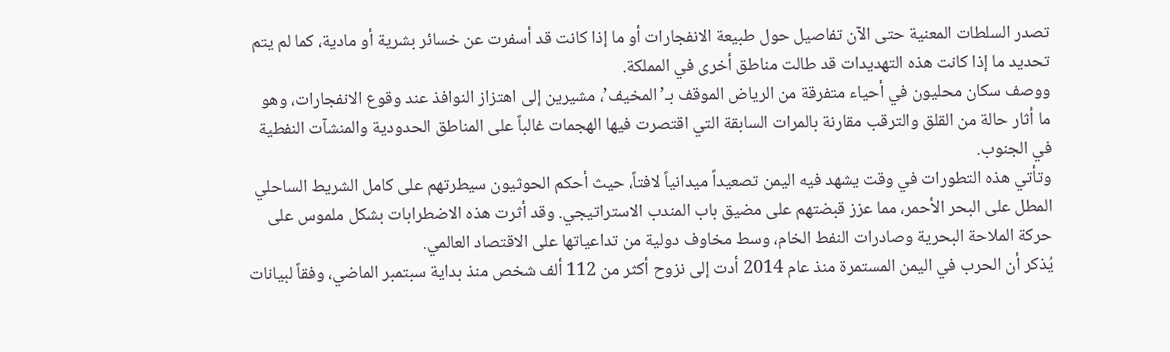تصدر السلطات المعنية حتى الآن تفاصيل حول طبيعة الانفجارات أو ما إذا كانت قد أسفرت عن خسائر بشرية أو مادية، كما لم يتم تحديد ما إذا كانت هذه التهديدات قد طالت مناطق أخرى في المملكة.
ووصف سكان محليون في أحياء متفرقة من الرياض الموقف بـ’المخيف’، مشيرين إلى اهتزاز النوافذ عند وقوع الانفجارات، وهو ما أثار حالة من القلق والترقب مقارنة بالمرات السابقة التي اقتصرت فيها الهجمات غالباً على المناطق الحدودية والمنشآت النفطية في الجنوب.
وتأتي هذه التطورات في وقت يشهد فيه اليمن تصعيداً ميدانياً لافتاً، حيث أحكم الحوثيون سيطرتهم على كامل الشريط الساحلي المطل على البحر الأحمر، مما عزز قبضتهم على مضيق باب المندب الاستراتيجي. وقد أثرت هذه الاضطرابات بشكل ملموس على حركة الملاحة البحرية وصادرات النفط الخام، وسط مخاوف دولية من تداعياتها على الاقتصاد العالمي.
يُذكر أن الحرب في اليمن المستمرة منذ عام 2014 أدت إلى نزوح أكثر من 112 ألف شخص منذ بداية سبتمبر الماضي، وفقاً لبيانات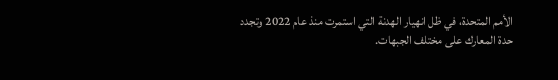الأمم المتحدة، في ظل انهيار الهدنة التي استمرت منذ عام 2022 وتجدد حدة المعارك على مختلف الجبهات.